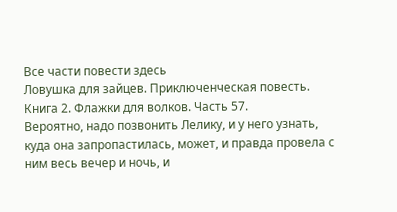Все части повести здесь
Ловушка для зайцев. Приключенческая повесть. Книга 2. Флажки для волков. Часть 57.
Вероятно, надо позвонить Лелику, и у него узнать, куда она запропастилась, может, и правда провела с ним весь вечер и ночь, и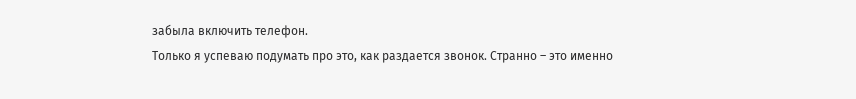забыла включить телефон.
Только я успеваю подумать про это, как раздается звонок. Странно – это именно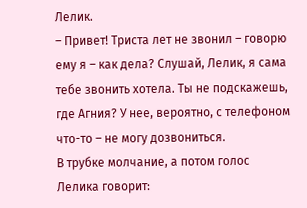Лелик.
– Привет! Триста лет не звонил – говорю ему я – как дела? Слушай, Лелик, я сама тебе звонить хотела. Ты не подскажешь, где Агния? У нее, вероятно, с телефоном что-то – не могу дозвониться.
В трубке молчание, а потом голос Лелика говорит: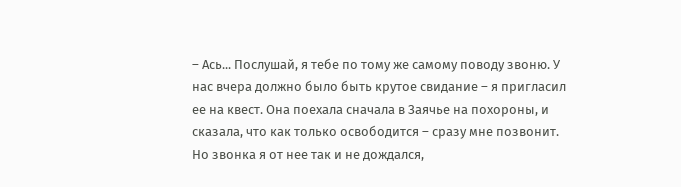– Ась... Послушай, я тебе по тому же самому поводу звоню. У нас вчера должно было быть крутое свидание – я пригласил ее на квест. Она поехала сначала в Заячье на похороны, и сказала, что как только освободится – сразу мне позвонит. Но звонка я от нее так и не дождался,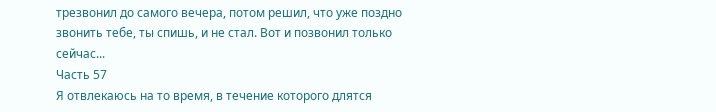трезвонил до самого вечера, потом решил, что уже поздно звонить тебе, ты спишь, и не стал. Вот и позвонил только сейчас...
Часть 57
Я отвлекаюсь на то время, в течение которого длятся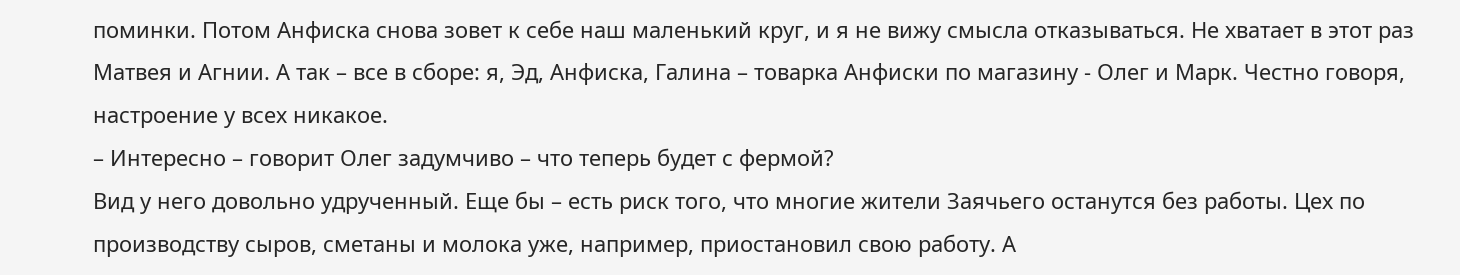поминки. Потом Анфиска снова зовет к себе наш маленький круг, и я не вижу смысла отказываться. Не хватает в этот раз Матвея и Агнии. А так – все в сборе: я, Эд, Анфиска, Галина – товарка Анфиски по магазину - Олег и Марк. Честно говоря, настроение у всех никакое.
– Интересно – говорит Олег задумчиво – что теперь будет с фермой?
Вид у него довольно удрученный. Еще бы – есть риск того, что многие жители Заячьего останутся без работы. Цех по производству сыров, сметаны и молока уже, например, приостановил свою работу. А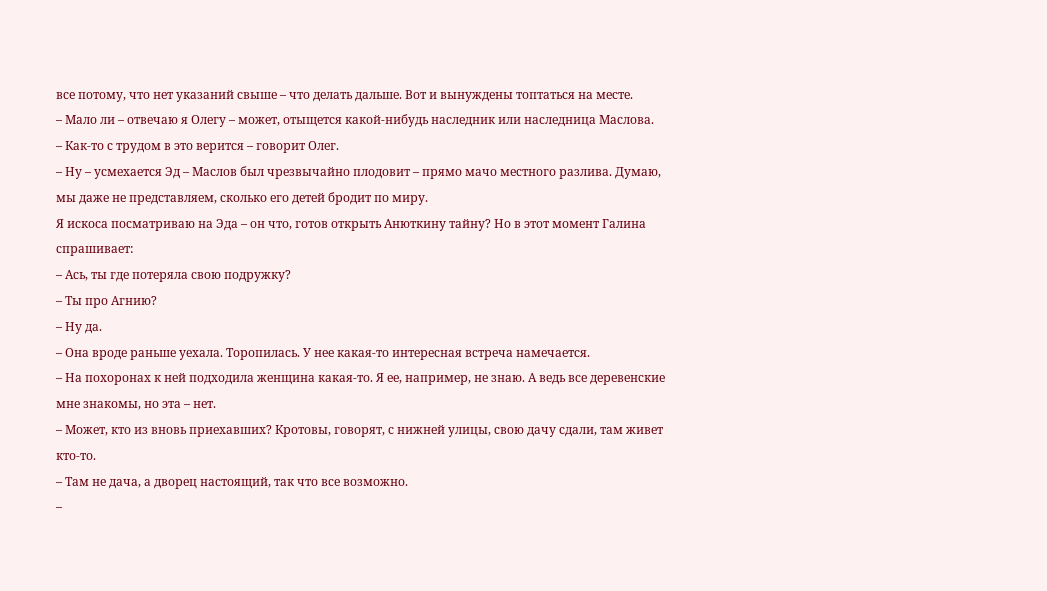все потому, что нет указаний свыше – что делать дальше. Вот и вынуждены топтаться на месте.
– Мало ли – отвечаю я Олегу – может, отыщется какой-нибудь наследник или наследница Маслова.
– Как-то с трудом в это верится – говорит Олег.
– Ну – усмехается Эд – Маслов был чрезвычайно плодовит – прямо мачо местного разлива. Думаю, мы даже не представляем, сколько его детей бродит по миру.
Я искоса посматриваю на Эда – он что, готов открыть Анюткину тайну? Но в этот момент Галина спрашивает:
– Ась, ты где потеряла свою подружку?
– Ты про Агнию?
– Ну да.
– Она вроде раньше уехала. Торопилась. У нее какая-то интересная встреча намечается.
– На похоронах к ней подходила женщина какая-то. Я ее, например, не знаю. А ведь все деревенские мне знакомы, но эта – нет.
– Может, кто из вновь приехавших? Кротовы, говорят, с нижней улицы, свою дачу сдали, там живет кто-то.
– Там не дача, а дворец настоящий, так что все возможно.
–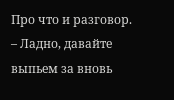Про что и разговор.
– Ладно, давайте выпьем за вновь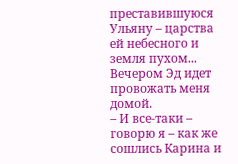преставившуюся Ульяну – царства ей небесного и земля пухом...
Вечером Эд идет провожать меня домой.
– И все-таки – говорю я – как же сошлись Карина и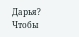Дарья? Чтобы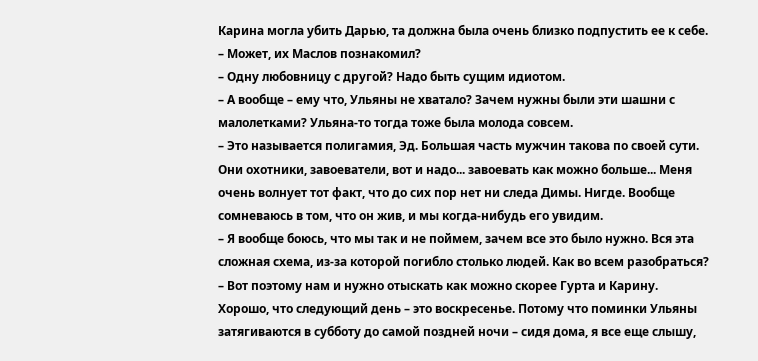Карина могла убить Дарью, та должна была очень близко подпустить ее к себе.
– Может, их Маслов познакомил?
– Одну любовницу с другой? Надо быть сущим идиотом.
– А вообще – ему что, Ульяны не хватало? Зачем нужны были эти шашни с малолетками? Ульяна-то тогда тоже была молода совсем.
– Это называется полигамия, Эд. Большая часть мужчин такова по своей сути. Они охотники, завоеватели, вот и надо... завоевать как можно больше... Меня очень волнует тот факт, что до сих пор нет ни следа Димы. Нигде. Вообще сомневаюсь в том, что он жив, и мы когда-нибудь его увидим.
– Я вообще боюсь, что мы так и не поймем, зачем все это было нужно. Вся эта сложная схема, из-за которой погибло столько людей. Как во всем разобраться?
– Вот поэтому нам и нужно отыскать как можно скорее Гурта и Карину.
Хорошо, что следующий день – это воскресенье. Потому что поминки Ульяны затягиваются в субботу до самой поздней ночи – сидя дома, я все еще слышу,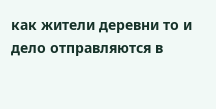как жители деревни то и дело отправляются в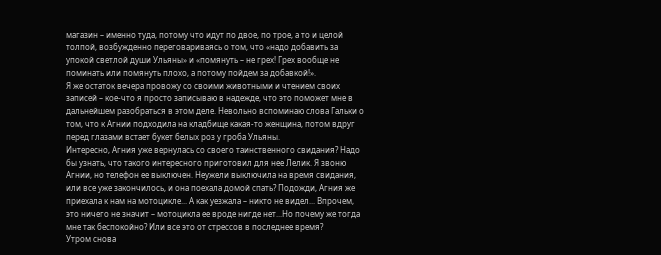магазин – именно туда, потому что идут по двое, по трое, а то и целой толпой, возбужденно переговариваясь о том, что «надо добавить за упокой светлой души Ульяны» и «помянуть – не грех! Грех вообще не поминать или помянуть плохо, а потому пойдем за добавкой!».
Я же остаток вечера провожу со своими животными и чтением своих записей – кое-что я просто записываю в надежде, что это поможет мне в дальнейшем разобраться в этом деле. Невольно вспоминаю слова Гальки о том, что к Агнии подходила на кладбище какая-то женщина, потом вдруг перед глазами встает букет белых роз у гроба Ульяны.
Интересно, Агния уже вернулась со своего таинственного свидания? Надо бы узнать, что такого интересного приготовил для нее Лелик. Я звоню Агнии, но телефон ее выключен. Неужели выключила на время свидания, или все уже закончилось, и она поехала домой спать? Подожди, Агния же приехала к нам на мотоцикле... А как уезжала – никто не видел... Впрочем, это ничего не значит – мотоцикла ее вроде нигде нет...Но почему же тогда мне так беспокойно? Или все это от стрессов в последнее время?
Утром снова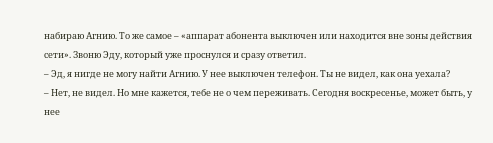набираю Агнию. То же самое – «аппарат абонента выключен или находится вне зоны действия сети». Звоню Эду, который уже проснулся и сразу ответил.
– Эд, я нигде не могу найти Агнию. У нее выключен телефон. Ты не видел, как она уехала?
– Нет, не видел. Но мне кажется, тебе не о чем переживать. Сегодня воскресенье, может быть, у нее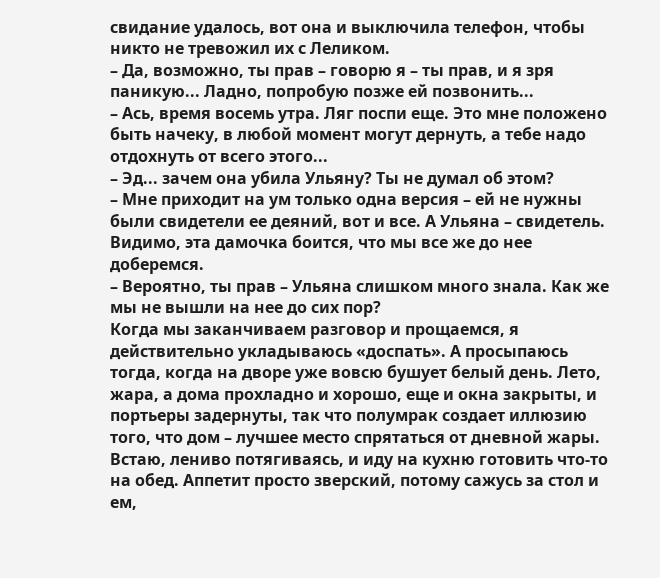свидание удалось, вот она и выключила телефон, чтобы никто не тревожил их с Леликом.
– Да, возможно, ты прав – говорю я – ты прав, и я зря паникую... Ладно, попробую позже ей позвонить...
– Ась, время восемь утра. Ляг поспи еще. Это мне положено быть начеку, в любой момент могут дернуть, а тебе надо отдохнуть от всего этого...
– Эд... зачем она убила Ульяну? Ты не думал об этом?
– Мне приходит на ум только одна версия – ей не нужны были свидетели ее деяний, вот и все. А Ульяна – свидетель. Видимо, эта дамочка боится, что мы все же до нее доберемся.
– Вероятно, ты прав – Ульяна слишком много знала. Как же мы не вышли на нее до сих пор?
Когда мы заканчиваем разговор и прощаемся, я действительно укладываюсь «доспать». А просыпаюсь тогда, когда на дворе уже вовсю бушует белый день. Лето, жара, а дома прохладно и хорошо, еще и окна закрыты, и портьеры задернуты, так что полумрак создает иллюзию того, что дом – лучшее место спрятаться от дневной жары.
Встаю, лениво потягиваясь, и иду на кухню готовить что-то на обед. Аппетит просто зверский, потому сажусь за стол и ем,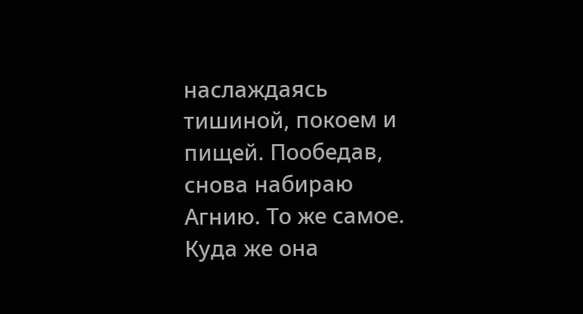наслаждаясь тишиной, покоем и пищей. Пообедав, снова набираю Агнию. То же самое. Куда же она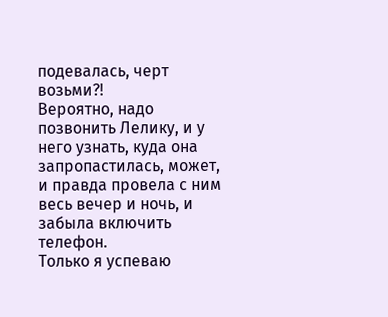подевалась, черт возьми?!
Вероятно, надо позвонить Лелику, и у него узнать, куда она запропастилась, может, и правда провела с ним весь вечер и ночь, и забыла включить телефон.
Только я успеваю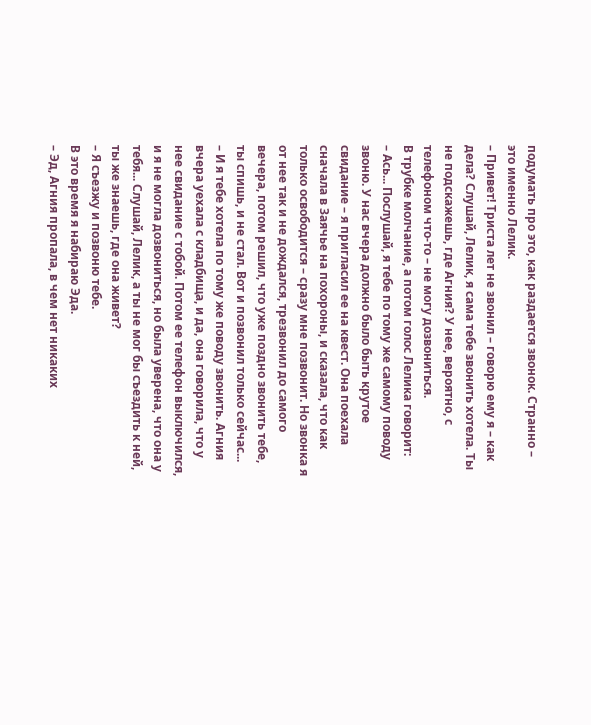подумать про это, как раздается звонок. Странно – это именно Лелик.
– Привет! Триста лет не звонил – говорю ему я – как дела? Слушай, Лелик, я сама тебе звонить хотела. Ты не подскажешь, где Агния? У нее, вероятно, с телефоном что-то – не могу дозвониться.
В трубке молчание, а потом голос Лелика говорит:
– Ась... Послушай, я тебе по тому же самому поводу звоню. У нас вчера должно было быть крутое свидание – я пригласил ее на квест. Она поехала сначала в Заячье на похороны, и сказала, что как только освободится – сразу мне позвонит. Но звонка я от нее так и не дождался, трезвонил до самого вечера, потом решил, что уже поздно звонить тебе, ты спишь, и не стал. Вот и позвонил только сейчас...
– И я тебе хотела по тому же поводу звонить. Агния вчера уехала с кладбища, и да, она говорила, что у нее свидание с тобой. Потом ее телефон выключился, и я не могла дозвониться, но была уверена, что она у тебя... Слушай, Лелик, а ты не мог бы съездить к ней, ты же знаешь, где она живет?
– Я съезжу и позвоню тебе.
В это время я набираю Эда.
– Эд, Агния пропала, в чем нет никаких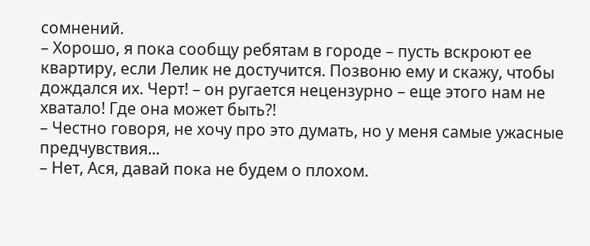сомнений.
– Хорошо, я пока сообщу ребятам в городе – пусть вскроют ее квартиру, если Лелик не достучится. Позвоню ему и скажу, чтобы дождался их. Черт! – он ругается нецензурно – еще этого нам не хватало! Где она может быть?!
– Честно говоря, не хочу про это думать, но у меня самые ужасные предчувствия...
– Нет, Ася, давай пока не будем о плохом.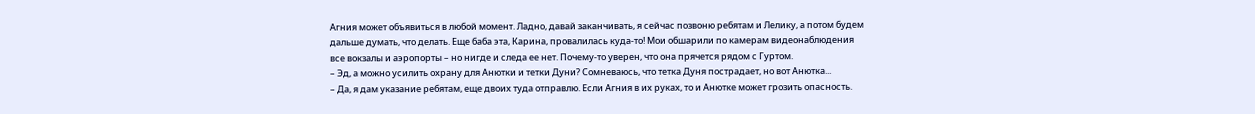Агния может объявиться в любой момент. Ладно, давай заканчивать, я сейчас позвоню ребятам и Лелику, а потом будем дальше думать, что делать. Еще баба эта, Карина, провалилась куда-то! Мои обшарили по камерам видеонаблюдения все вокзалы и аэропорты – но нигде и следа ее нет. Почему-то уверен, что она прячется рядом с Гуртом.
– Эд, а можно усилить охрану для Анютки и тетки Дуни? Сомневаюсь, что тетка Дуня пострадает, но вот Анютка...
– Да, я дам указание ребятам, еще двоих туда отправлю. Если Агния в их руках, то и Анютке может грозить опасность.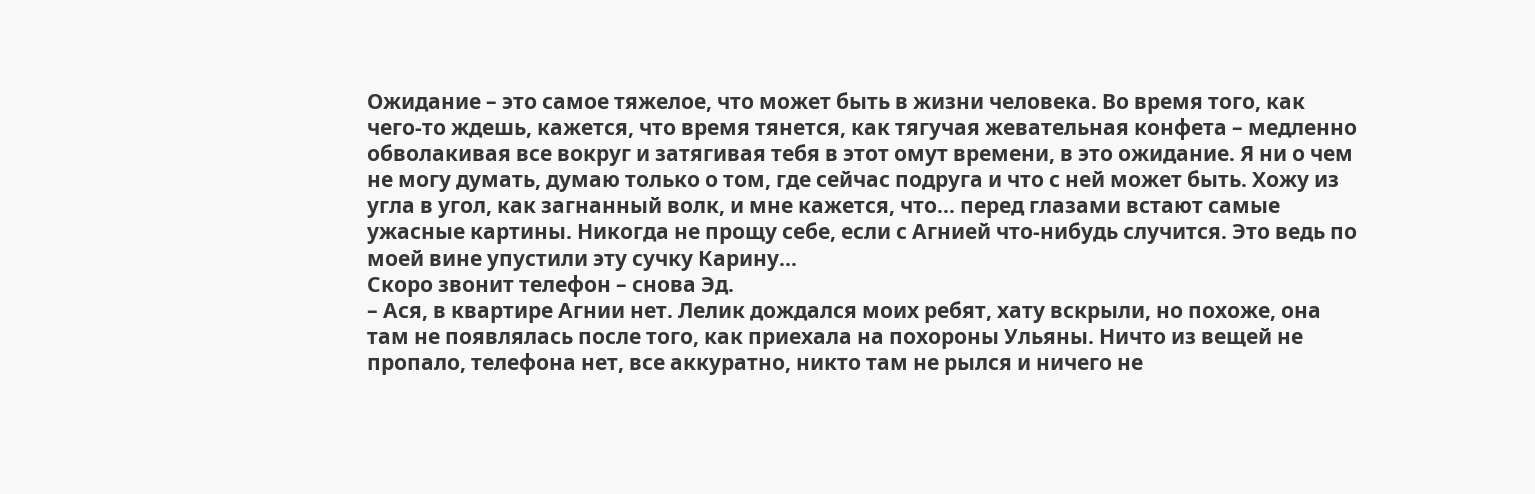Ожидание – это самое тяжелое, что может быть в жизни человека. Во время того, как чего-то ждешь, кажется, что время тянется, как тягучая жевательная конфета – медленно обволакивая все вокруг и затягивая тебя в этот омут времени, в это ожидание. Я ни о чем не могу думать, думаю только о том, где сейчас подруга и что с ней может быть. Хожу из угла в угол, как загнанный волк, и мне кажется, что... перед глазами встают самые ужасные картины. Никогда не прощу себе, если с Агнией что-нибудь случится. Это ведь по моей вине упустили эту сучку Карину...
Скоро звонит телефон – снова Эд.
– Ася, в квартире Агнии нет. Лелик дождался моих ребят, хату вскрыли, но похоже, она там не появлялась после того, как приехала на похороны Ульяны. Ничто из вещей не пропало, телефона нет, все аккуратно, никто там не рылся и ничего не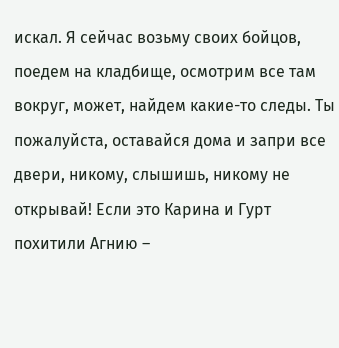искал. Я сейчас возьму своих бойцов, поедем на кладбище, осмотрим все там вокруг, может, найдем какие-то следы. Ты пожалуйста, оставайся дома и запри все двери, никому, слышишь, никому не открывай! Если это Карина и Гурт похитили Агнию –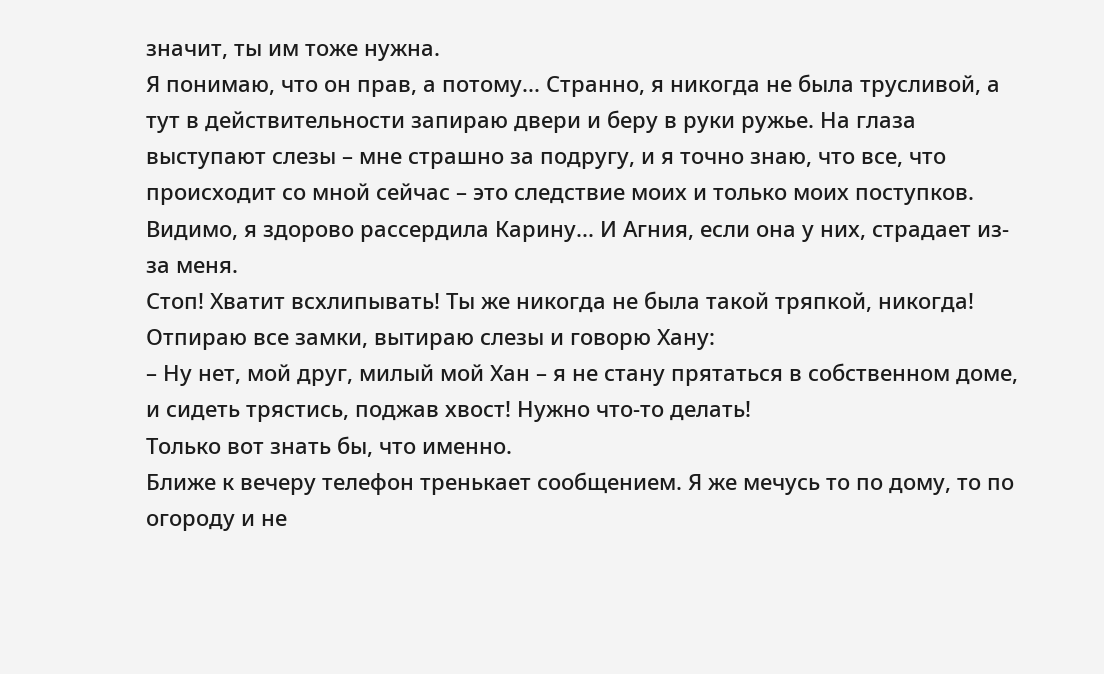значит, ты им тоже нужна.
Я понимаю, что он прав, а потому... Странно, я никогда не была трусливой, а тут в действительности запираю двери и беру в руки ружье. На глаза выступают слезы – мне страшно за подругу, и я точно знаю, что все, что происходит со мной сейчас – это следствие моих и только моих поступков. Видимо, я здорово рассердила Карину... И Агния, если она у них, страдает из-за меня.
Стоп! Хватит всхлипывать! Ты же никогда не была такой тряпкой, никогда! Отпираю все замки, вытираю слезы и говорю Хану:
– Ну нет, мой друг, милый мой Хан – я не стану прятаться в собственном доме, и сидеть трястись, поджав хвост! Нужно что-то делать!
Только вот знать бы, что именно.
Ближе к вечеру телефон тренькает сообщением. Я же мечусь то по дому, то по огороду и не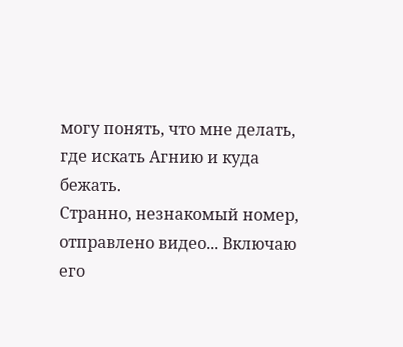могу понять, что мне делать, где искать Агнию и куда бежать.
Странно, незнакомый номер, отправлено видео... Включаю его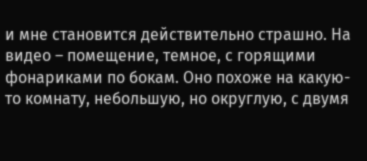и мне становится действительно страшно. На видео – помещение, темное, с горящими фонариками по бокам. Оно похоже на какую-то комнату, небольшую, но округлую, с двумя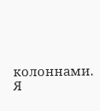колоннами. Я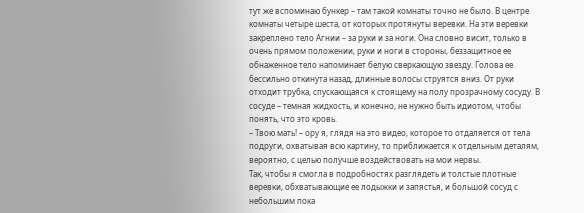тут же вспоминаю бункер – там такой комнаты точно не было. В центре комнаты четыре шеста, от которых протянуты веревки. На эти веревки закреплено тело Агнии – за руки и за ноги. Она словно висит, только в очень прямом положении, руки и ноги в стороны, беззащитное ее обнаженное тело напоминает белую сверкающую звезду. Голова ее бессильно откинута назад, длинные волосы струятся вниз. От руки отходит трубка, спускающаяся к стоящему на полу прозрачному сосуду. В сосуде – темная жидкость, и конечно, не нужно быть идиотом, чтобы понять, что это кровь.
– Твою мать! – ору я, глядя на это видео, которое то отдаляется от тела подруги, охватывая всю картину, то приближается к отдельным деталям, вероятно, с целью получше воздействовать на мои нервы.
Так, чтобы я смогла в подробностях разглядеть и толстые плотные веревки, обхватывающие ее лодыжки и запястья, и большой сосуд с небольшим пока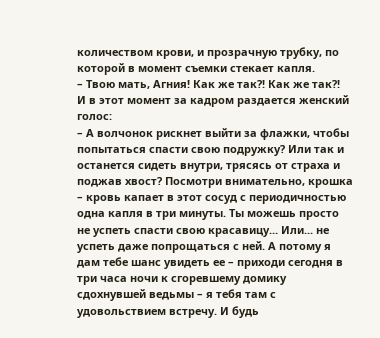количеством крови, и прозрачную трубку, по которой в момент съемки стекает капля.
– Твою мать, Агния! Как же так?! Как же так?!
И в этот момент за кадром раздается женский голос:
– А волчонок рискнет выйти за флажки, чтобы попытаться спасти свою подружку? Или так и останется сидеть внутри, трясясь от страха и поджав хвост? Посмотри внимательно, крошка – кровь капает в этот сосуд с периодичностью одна капля в три минуты. Ты можешь просто не успеть спасти свою красавицу... Или... не успеть даже попрощаться с ней. А потому я дам тебе шанс увидеть ее – приходи сегодня в три часа ночи к сгоревшему домику сдохнувшей ведьмы – я тебя там с удовольствием встречу. И будь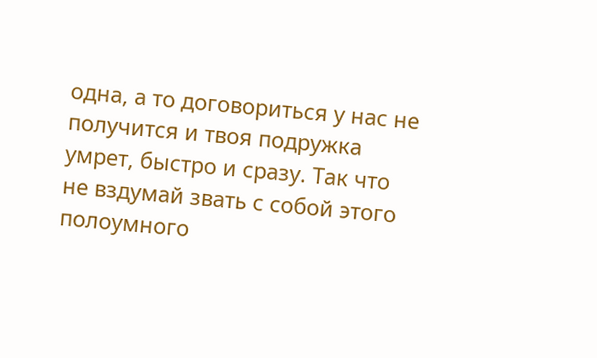одна, а то договориться у нас не получится и твоя подружка умрет, быстро и сразу. Так что не вздумай звать с собой этого полоумного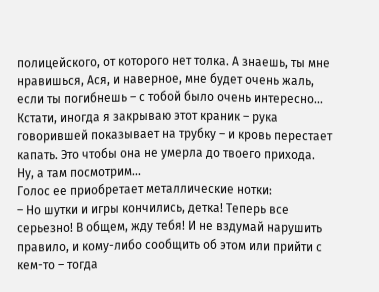полицейского, от которого нет толка. А знаешь, ты мне нравишься, Ася, и наверное, мне будет очень жаль, если ты погибнешь – с тобой было очень интересно... Кстати, иногда я закрываю этот краник – рука говорившей показывает на трубку – и кровь перестает капать. Это чтобы она не умерла до твоего прихода. Ну, а там посмотрим...
Голос ее приобретает металлические нотки:
– Но шутки и игры кончились, детка! Теперь все серьезно! В общем, жду тебя! И не вздумай нарушить правило, и кому-либо сообщить об этом или прийти с кем-то – тогда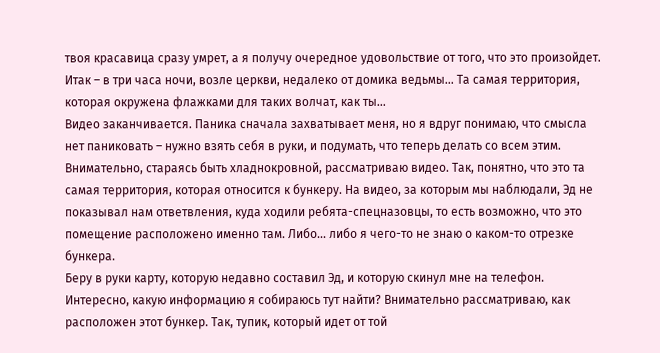твоя красавица сразу умрет, а я получу очередное удовольствие от того, что это произойдет. Итак – в три часа ночи, возле церкви, недалеко от домика ведьмы... Та самая территория, которая окружена флажками для таких волчат, как ты...
Видео заканчивается. Паника сначала захватывает меня, но я вдруг понимаю, что смысла нет паниковать – нужно взять себя в руки, и подумать, что теперь делать со всем этим. Внимательно, стараясь быть хладнокровной, рассматриваю видео. Так, понятно, что это та самая территория, которая относится к бункеру. На видео, за которым мы наблюдали, Эд не показывал нам ответвления, куда ходили ребята-спецназовцы, то есть возможно, что это помещение расположено именно там. Либо... либо я чего-то не знаю о каком-то отрезке бункера.
Беру в руки карту, которую недавно составил Эд, и которую скинул мне на телефон. Интересно, какую информацию я собираюсь тут найти? Внимательно рассматриваю, как расположен этот бункер. Так, тупик, который идет от той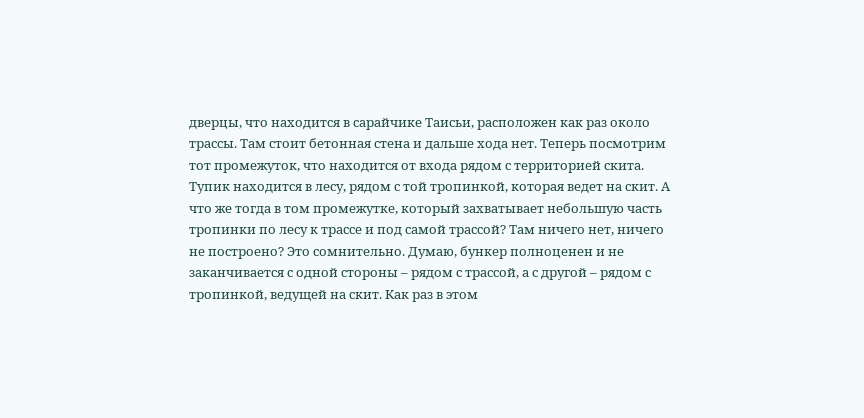дверцы, что находится в сарайчике Таисьи, расположен как раз около трассы. Там стоит бетонная стена и дальше хода нет. Теперь посмотрим тот промежуток, что находится от входа рядом с территорией скита. Тупик находится в лесу, рядом с той тропинкой, которая ведет на скит. А что же тогда в том промежутке, который захватывает небольшую часть тропинки по лесу к трассе и под самой трассой? Там ничего нет, ничего не построено? Это сомнительно. Думаю, бункер полноценен и не заканчивается с одной стороны – рядом с трассой, а с другой – рядом с тропинкой, ведущей на скит. Как раз в этом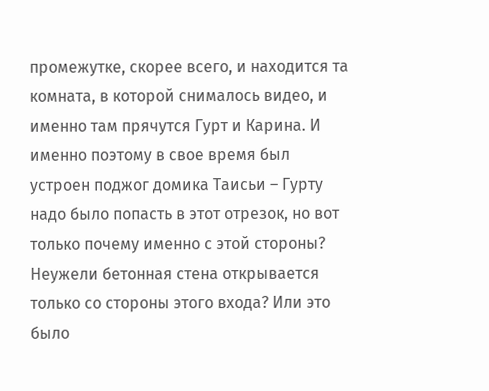промежутке, скорее всего, и находится та комната, в которой снималось видео, и именно там прячутся Гурт и Карина. И именно поэтому в свое время был устроен поджог домика Таисьи – Гурту надо было попасть в этот отрезок, но вот только почему именно с этой стороны? Неужели бетонная стена открывается только со стороны этого входа? Или это было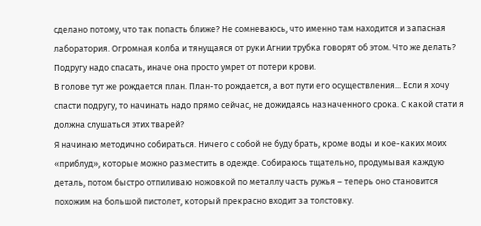сделано потому, что так попасть ближе? Не сомневаюсь, что именно там находится и запасная лаборатория. Огромная колба и тянущаяся от руки Агнии трубка говорят об этом. Что же делать? Подругу надо спасать, иначе она просто умрет от потери крови.
В голове тут же рождается план. План-то рождается, а вот пути его осуществления... Если я хочу спасти подругу, то начинать надо прямо сейчас, не дожидаясь назначенного срока. С какой стати я должна слушаться этих тварей?
Я начинаю методично собираться. Ничего с собой не буду брать, кроме воды и кое-каких моих «приблуд», которые можно разместить в одежде. Собираюсь тщательно, продумывая каждую деталь, потом быстро отпиливаю ножовкой по металлу часть ружья – теперь оно становится похожим на большой пистолет, который прекрасно входит за толстовку.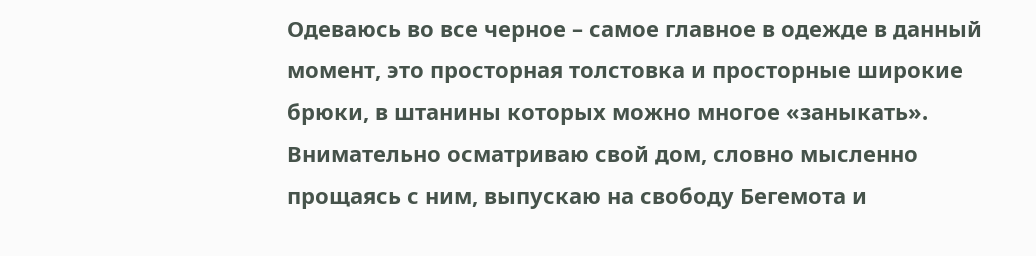Одеваюсь во все черное – самое главное в одежде в данный момент, это просторная толстовка и просторные широкие брюки, в штанины которых можно многое «заныкать». Внимательно осматриваю свой дом, словно мысленно прощаясь с ним, выпускаю на свободу Бегемота и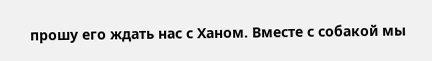прошу его ждать нас с Ханом. Вместе с собакой мы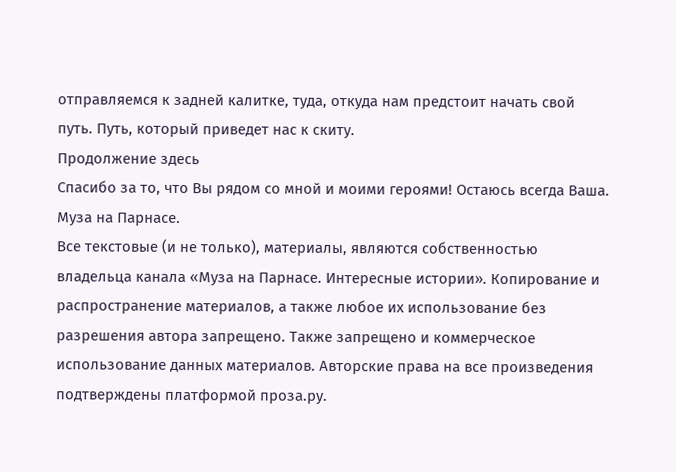отправляемся к задней калитке, туда, откуда нам предстоит начать свой путь. Путь, который приведет нас к скиту.
Продолжение здесь
Спасибо за то, что Вы рядом со мной и моими героями! Остаюсь всегда Ваша. Муза на Парнасе.
Все текстовые (и не только), материалы, являются собственностью владельца канала «Муза на Парнасе. Интересные истории». Копирование и распространение материалов, а также любое их использование без разрешения автора запрещено. Также запрещено и коммерческое использование данных материалов. Авторские права на все произведения подтверждены платформой проза.ру.